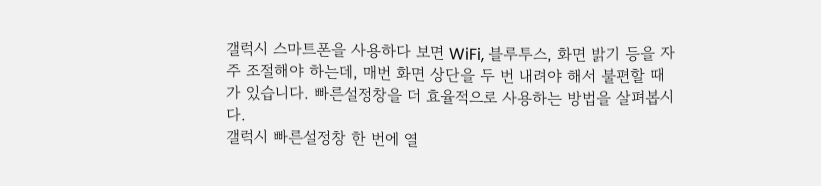갤럭시 스마트폰을 사용하다 보면 WiFi, 블루투스, 화면 밝기 등을 자주 조절해야 하는데, 매번 화면 상단을 두 번 내려야 해서 불편할 때가 있습니다. 빠른설정창을 더 효율적으로 사용하는 방법을 살펴봅시다.
갤럭시 빠른설정창 한 번에 열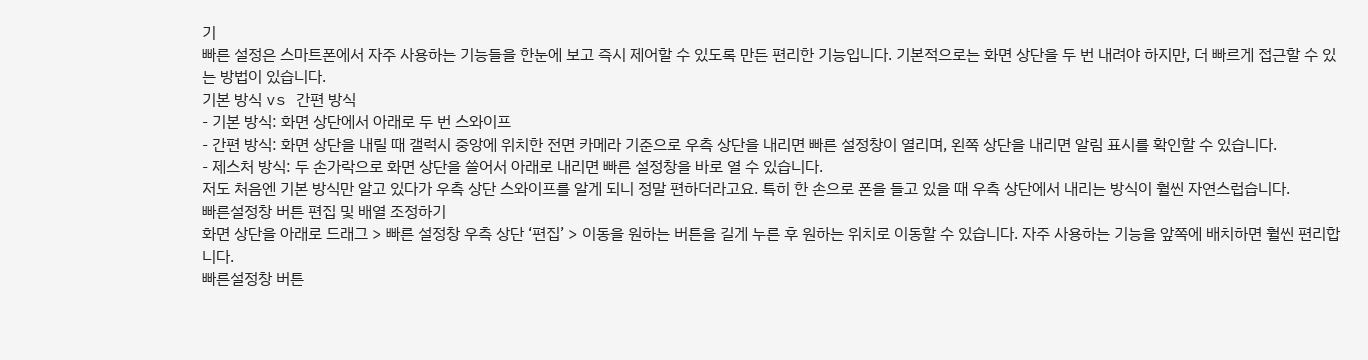기
빠른 설정은 스마트폰에서 자주 사용하는 기능들을 한눈에 보고 즉시 제어할 수 있도록 만든 편리한 기능입니다. 기본적으로는 화면 상단을 두 번 내려야 하지만, 더 빠르게 접근할 수 있는 방법이 있습니다.
기본 방식 vs 간편 방식
- 기본 방식: 화면 상단에서 아래로 두 번 스와이프
- 간편 방식: 화면 상단을 내릴 때 갤럭시 중앙에 위치한 전면 카메라 기준으로 우측 상단을 내리면 빠른 설정창이 열리며, 왼쪽 상단을 내리면 알림 표시를 확인할 수 있습니다.
- 제스처 방식: 두 손가락으로 화면 상단을 쓸어서 아래로 내리면 빠른 설정창을 바로 열 수 있습니다.
저도 처음엔 기본 방식만 알고 있다가 우측 상단 스와이프를 알게 되니 정말 편하더라고요. 특히 한 손으로 폰을 들고 있을 때 우측 상단에서 내리는 방식이 훨씬 자연스럽습니다.
빠른설정창 버튼 편집 및 배열 조정하기
화면 상단을 아래로 드래그 > 빠른 설정창 우측 상단 ‘편집’ > 이동을 원하는 버튼을 길게 누른 후 원하는 위치로 이동할 수 있습니다. 자주 사용하는 기능을 앞쪽에 배치하면 훨씬 편리합니다.
빠른설정창 버튼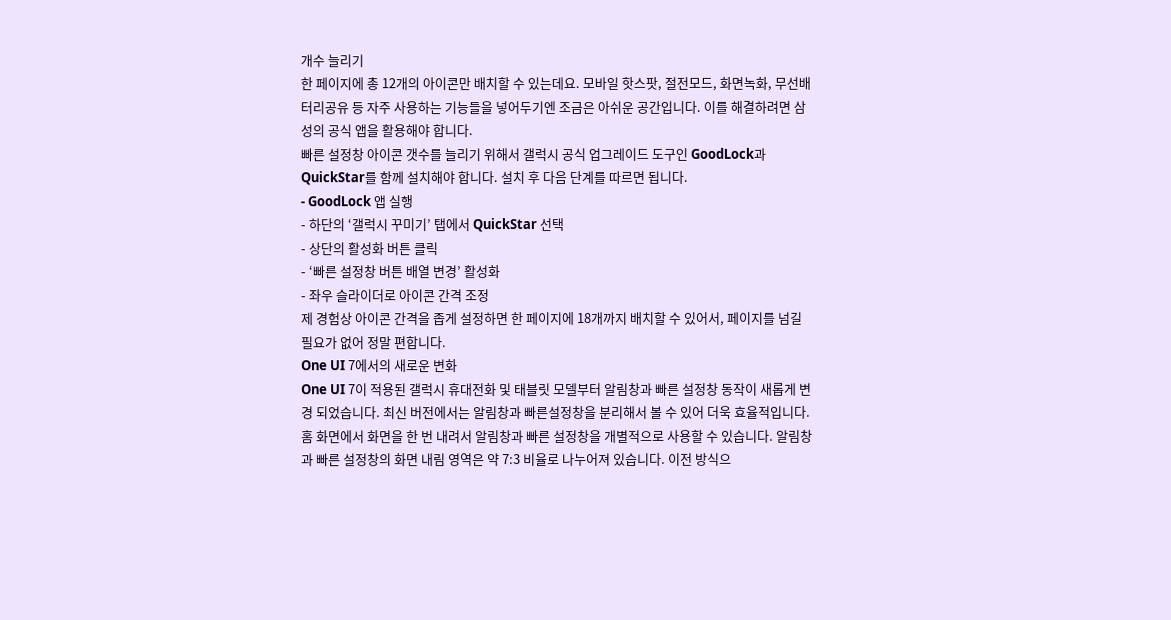개수 늘리기
한 페이지에 총 12개의 아이콘만 배치할 수 있는데요. 모바일 핫스팟, 절전모드, 화면녹화, 무선배터리공유 등 자주 사용하는 기능들을 넣어두기엔 조금은 아쉬운 공간입니다. 이를 해결하려면 삼성의 공식 앱을 활용해야 합니다.
빠른 설정창 아이콘 갯수를 늘리기 위해서 갤럭시 공식 업그레이드 도구인 GoodLock과 QuickStar를 함께 설치해야 합니다. 설치 후 다음 단계를 따르면 됩니다.
- GoodLock 앱 실행
- 하단의 ‘갤럭시 꾸미기’ 탭에서 QuickStar 선택
- 상단의 활성화 버튼 클릭
- ‘빠른 설정창 버튼 배열 변경’ 활성화
- 좌우 슬라이더로 아이콘 간격 조정
제 경험상 아이콘 간격을 좁게 설정하면 한 페이지에 18개까지 배치할 수 있어서, 페이지를 넘길 필요가 없어 정말 편합니다.
One UI 7에서의 새로운 변화
One UI 7이 적용된 갤럭시 휴대전화 및 태블릿 모델부터 알림창과 빠른 설정창 동작이 새롭게 변경 되었습니다. 최신 버전에서는 알림창과 빠른설정창을 분리해서 볼 수 있어 더욱 효율적입니다.
홈 화면에서 화면을 한 번 내려서 알림창과 빠른 설정창을 개별적으로 사용할 수 있습니다. 알림창과 빠른 설정창의 화면 내림 영역은 약 7:3 비율로 나누어져 있습니다. 이전 방식으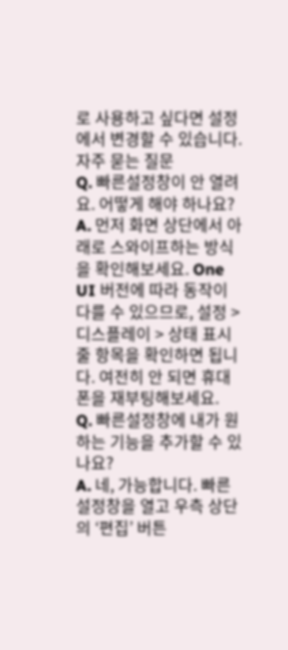로 사용하고 싶다면 설정에서 변경할 수 있습니다.
자주 묻는 질문
Q. 빠른설정창이 안 열려요. 어떻게 해야 하나요?
A. 먼저 화면 상단에서 아래로 스와이프하는 방식을 확인해보세요. One UI 버전에 따라 동작이 다를 수 있으므로, 설정 > 디스플레이 > 상태 표시줄 항목을 확인하면 됩니다. 여전히 안 되면 휴대폰을 재부팅해보세요.
Q. 빠른설정창에 내가 원하는 기능을 추가할 수 있나요?
A. 네, 가능합니다. 빠른설정창을 열고 우측 상단의 ‘편집’ 버튼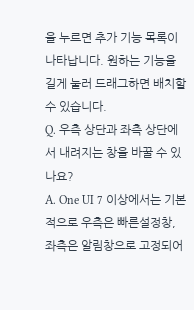을 누르면 추가 기능 목록이 나타납니다. 원하는 기능을 길게 눌러 드래그하면 배치할 수 있습니다.
Q. 우측 상단과 좌측 상단에서 내려지는 창을 바꿀 수 있나요?
A. One UI 7 이상에서는 기본적으로 우측은 빠른설정창, 좌측은 알림창으로 고정되어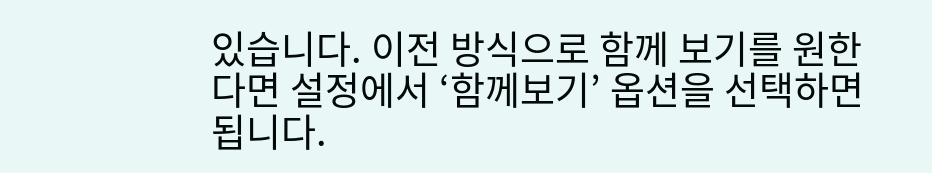있습니다. 이전 방식으로 함께 보기를 원한다면 설정에서 ‘함께보기’ 옵션을 선택하면 됩니다.